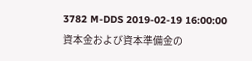3782 M-DDS 2019-02-19 16:00:00
資本金および資本準備金の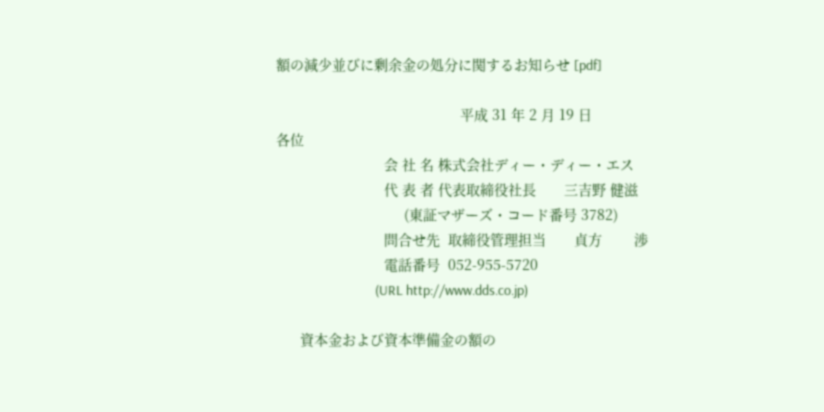額の減少並びに剰余金の処分に関するお知らせ [pdf]

                                              平成 31 年 2 月 19 日
各位
                           会 社 名 株式会社ディー・ディー・エス
                           代 表 者 代表取締役社長       三吉野 健滋
                                (東証マザーズ・コード番号 3782)
                           問合せ先  取締役管理担当       貞方        渉
                           電話番号  052-955-5720
                                 (URL http://www.dds.co.jp)

      資本金および資本準備金の額の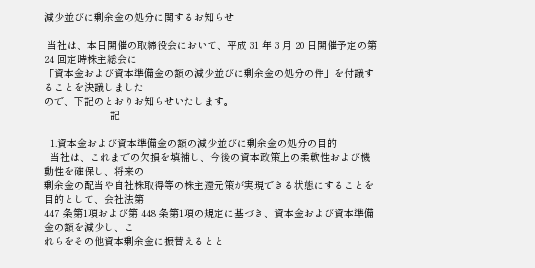減少並びに剰余金の処分に関するお知らせ

 当社は、本日開催の取締役会において、平成 31 年 3 月 20 日開催予定の第 24 回定時株主総会に
「資本金および資本準備金の額の減少並びに剰余金の処分の件」を付議することを決議しました
ので、下記のとおりお知らせいたします。
                      記

  1.資本金および資本準備金の額の減少並びに剰余金の処分の目的
  当社は、これまでの欠損を填補し、今後の資本政策上の柔軟性および機動性を確保し、将来の
剰余金の配当や自社株取得等の株主還元策が実現できる状態にすることを目的として、会社法第
447 条第1項および第 448 条第1項の規定に基づき、資本金および資本準備金の額を減少し、こ
れらをその他資本剰余金に振替えるとと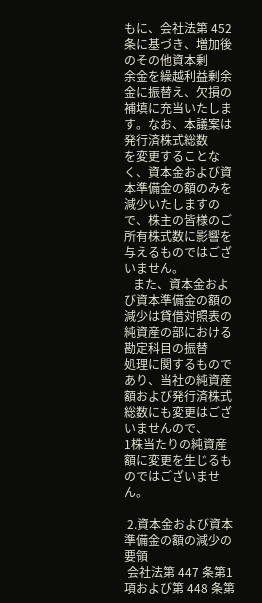もに、会社法第 452 条に基づき、増加後のその他資本剰
余金を繰越利益剰余金に振替え、欠損の補填に充当いたします。なお、本議案は発行済株式総数
を変更することなく、資本金および資本準備金の額のみを減少いたしますので、株主の皆様のご
所有株式数に影響を与えるものではございません。
   また、資本金および資本準備金の額の減少は貸借対照表の純資産の部における勘定科目の振替
処理に関するものであり、当社の純資産額および発行済株式総数にも変更はございませんので、
1株当たりの純資産額に変更を生じるものではございません。

 2.資本金および資本準備金の額の減少の要領
 会社法第 447 条第1項および第 448 条第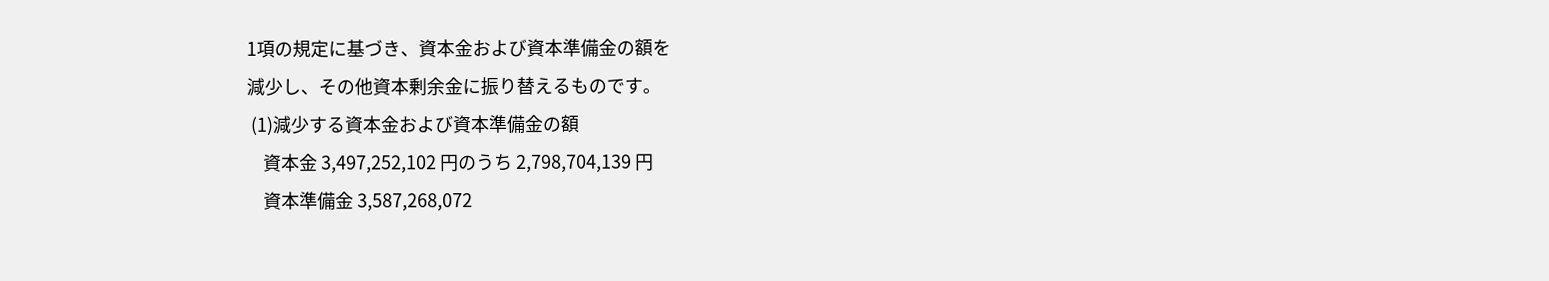1項の規定に基づき、資本金および資本準備金の額を
減少し、その他資本剰余金に振り替えるものです。
 (1)減少する資本金および資本準備金の額
    資本金 3,497,252,102 円のうち 2,798,704,139 円
    資本準備金 3,587,268,072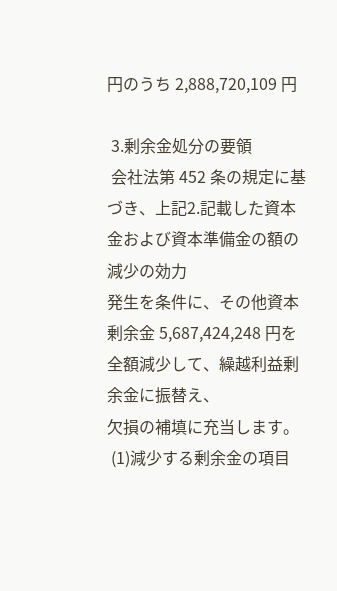円のうち 2,888,720,109 円

 3.剰余金処分の要領
 会社法第 452 条の規定に基づき、上記2.記載した資本金および資本準備金の額の減少の効力
発生を条件に、その他資本剰余金 5,687,424,248 円を全額減少して、繰越利益剰余金に振替え、
欠損の補填に充当します。
 (1)減少する剰余金の項目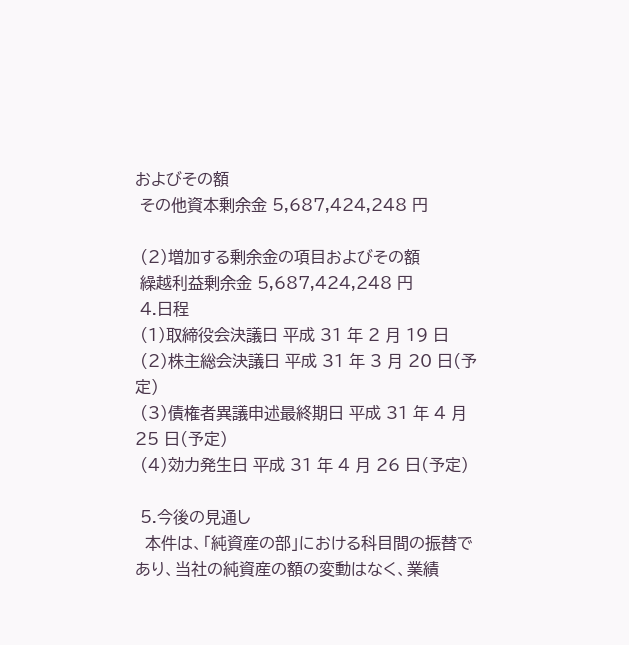およびその額
 その他資本剰余金 5,687,424,248 円

 (2)増加する剰余金の項目およびその額
 繰越利益剰余金 5,687,424,248 円
 4.日程
 (1)取締役会決議日 平成 31 年 2 月 19 日
 (2)株主総会決議日 平成 31 年 3 月 20 日(予定)
 (3)債権者異議申述最終期日 平成 31 年 4 月 25 日(予定)
 (4)効力発生日 平成 31 年 4 月 26 日(予定)

 5.今後の見通し
  本件は、「純資産の部」における科目間の振替であり、当社の純資産の額の変動はなく、業績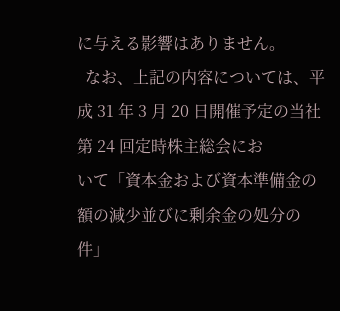に与える影響はありません。
  なお、上記の内容については、平成 31 年 3 月 20 日開催予定の当社第 24 回定時株主総会にお
いて「資本金および資本準備金の額の減少並びに剰余金の処分の件」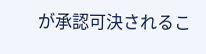が承認可決されるこ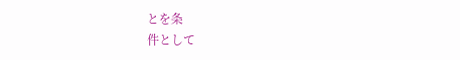とを条
件として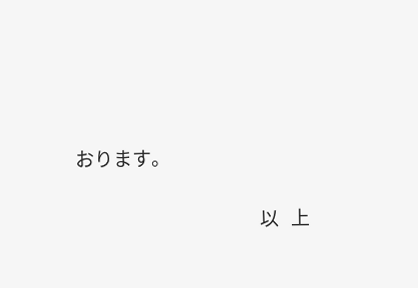おります。

                                              以   上